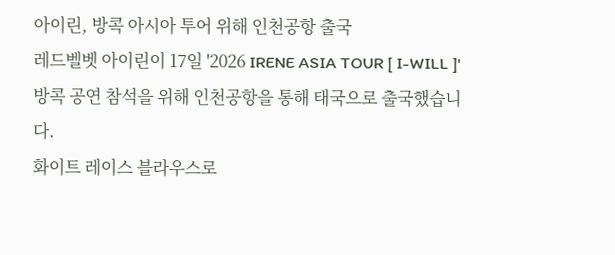아이린, 방콕 아시아 투어 위해 인천공항 출국
레드벨벳 아이린이 17일 '2026 IRENE ASIA TOUR [ I-WILL ]' 방콕 공연 참석을 위해 인천공항을 통해 태국으로 출국했습니다.
화이트 레이스 블라우스로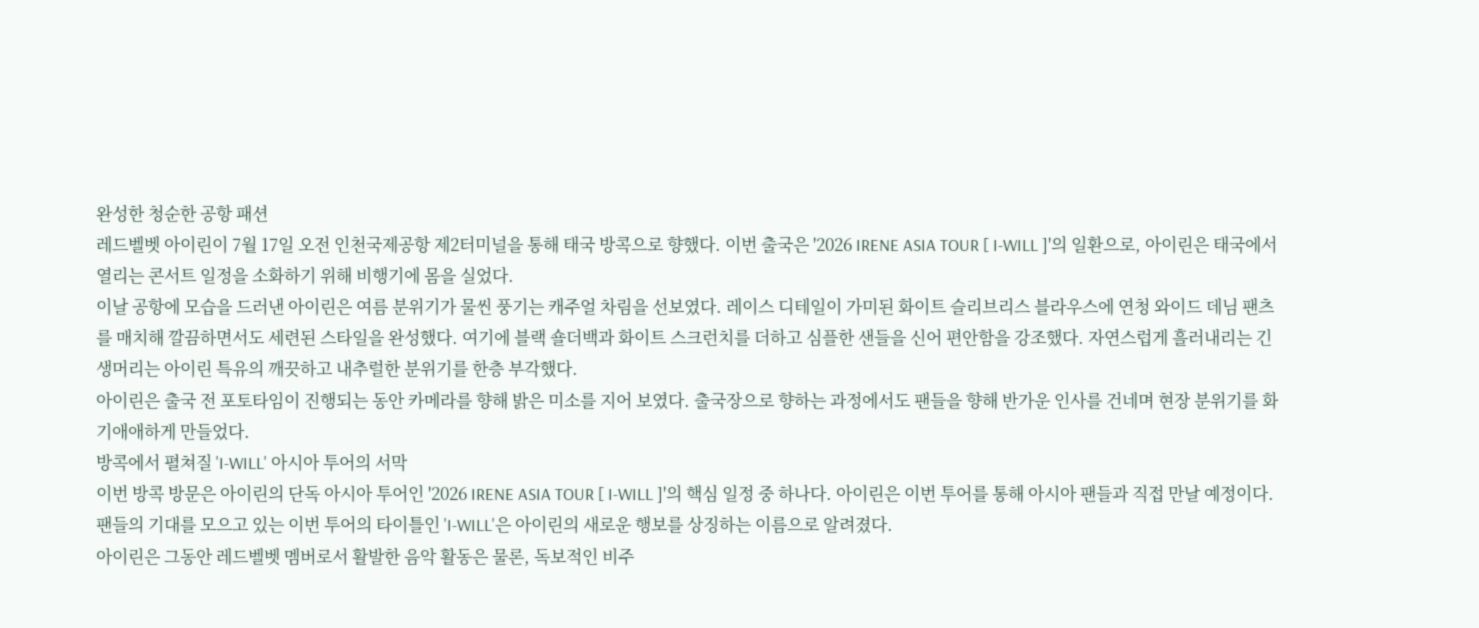완성한 청순한 공항 패션
레드벨벳 아이린이 7월 17일 오전 인천국제공항 제2터미널을 통해 태국 방콕으로 향했다. 이번 출국은 '2026 IRENE ASIA TOUR [ I-WILL ]'의 일환으로, 아이린은 태국에서 열리는 콘서트 일정을 소화하기 위해 비행기에 몸을 실었다.
이날 공항에 모습을 드러낸 아이린은 여름 분위기가 물씬 풍기는 캐주얼 차림을 선보였다. 레이스 디테일이 가미된 화이트 슬리브리스 블라우스에 연청 와이드 데님 팬츠를 매치해 깔끔하면서도 세련된 스타일을 완성했다. 여기에 블랙 숄더백과 화이트 스크런치를 더하고 심플한 샌들을 신어 편안함을 강조했다. 자연스럽게 흘러내리는 긴 생머리는 아이린 특유의 깨끗하고 내추럴한 분위기를 한층 부각했다.
아이린은 출국 전 포토타임이 진행되는 동안 카메라를 향해 밝은 미소를 지어 보였다. 출국장으로 향하는 과정에서도 팬들을 향해 반가운 인사를 건네며 현장 분위기를 화기애애하게 만들었다.
방콕에서 펼쳐질 'I-WILL' 아시아 투어의 서막
이번 방콕 방문은 아이린의 단독 아시아 투어인 '2026 IRENE ASIA TOUR [ I-WILL ]'의 핵심 일정 중 하나다. 아이린은 이번 투어를 통해 아시아 팬들과 직접 만날 예정이다. 팬들의 기대를 모으고 있는 이번 투어의 타이틀인 'I-WILL'은 아이린의 새로운 행보를 상징하는 이름으로 알려졌다.
아이린은 그동안 레드벨벳 멤버로서 활발한 음악 활동은 물론, 독보적인 비주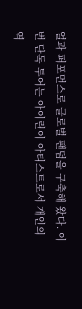얼과 퍼포먼스로 글로벌 팬덤을 구축해 왔다. 이번 단독 투어는 아이린이 아티스트로서 개인의 역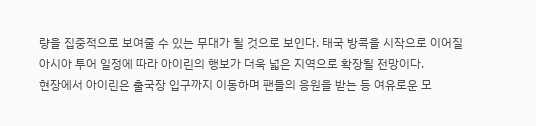량을 집중적으로 보여줄 수 있는 무대가 될 것으로 보인다. 태국 방콕을 시작으로 이어질 아시아 투어 일정에 따라 아이린의 행보가 더욱 넓은 지역으로 확장될 전망이다.
현장에서 아이린은 출국장 입구까지 이동하며 팬들의 응원을 받는 등 여유로운 모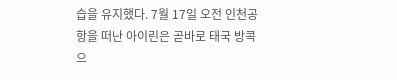습을 유지했다. 7월 17일 오전 인천공항을 떠난 아이린은 곧바로 태국 방콕으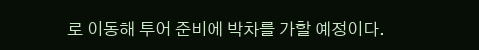로 이동해 투어 준비에 박차를 가할 예정이다.